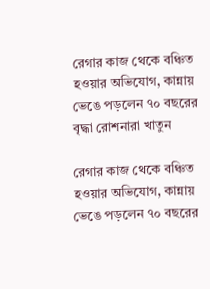রেগার কাজ থেকে বঞ্চিত হওয়ার অভিযোগ, কান্নায় ভেঙে পড়লেন ৭০ বছরের বৃদ্ধা রোশনারা খাতুন

রেগার কাজ থেকে বঞ্চিত হওয়ার অভিযোগ, কান্নায় ভেঙে পড়লেন ৭০ বছরের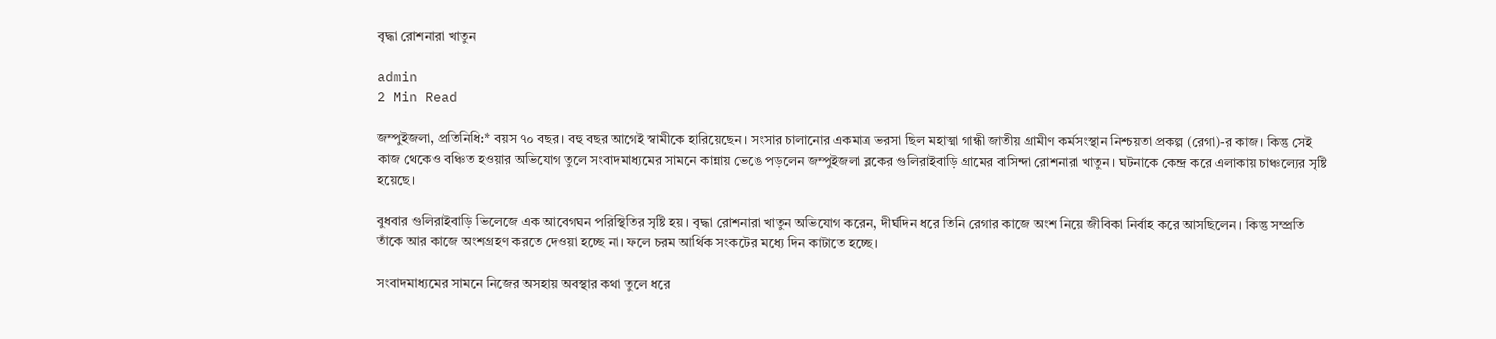বৃদ্ধা রোশনারা খাতুন

admin
2 Min Read

জম্পুইজলা, প্রতিনিধি:* বয়স ৭০ বছর। বহু বছর আগেই স্বামীকে হারিয়েছেন। সংসার চালানোর একমাত্র ভরসা ছিল মহাত্মা গান্ধী জাতীয় গ্রামীণ কর্মসংস্থান নিশ্চয়তা প্রকল্প (রেগা)-র কাজ। কিন্তু সেই কাজ থেকেও বঞ্চিত হওয়ার অভিযোগ তুলে সংবাদমাধ্যমের সামনে কান্নায় ভেঙে পড়লেন জম্পুইজলা ব্লকের গুলিরাইবাড়ি গ্রামের বাসিন্দা রোশনারা খাতুন। ঘটনাকে কেন্দ্র করে এলাকায় চাঞ্চল্যের সৃষ্টি হয়েছে।

বুধবার গুলিরাইবাড়ি ভিলেজে এক আবেগঘন পরিস্থিতির সৃষ্টি হয়। বৃদ্ধা রোশনারা খাতুন অভিযোগ করেন, দীর্ঘদিন ধরে তিনি রেগার কাজে অংশ নিয়ে জীবিকা নির্বাহ করে আসছিলেন। কিন্তু সম্প্রতি তাঁকে আর কাজে অংশগ্রহণ করতে দেওয়া হচ্ছে না। ফলে চরম আর্থিক সংকটের মধ্যে দিন কাটাতে হচ্ছে।

সংবাদমাধ্যমের সামনে নিজের অসহায় অবস্থার কথা তুলে ধরে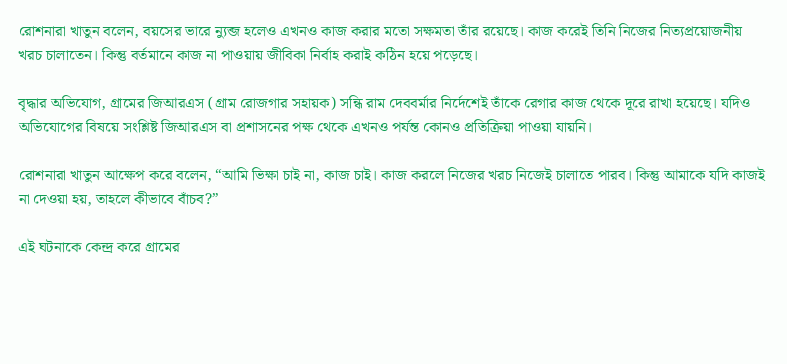রোশনারা খাতুন বলেন, বয়সের ভারে ন্যুব্জ হলেও এখনও কাজ করার মতো সক্ষমতা তাঁর রয়েছে। কাজ করেই তিনি নিজের নিত্যপ্রয়োজনীয় খরচ চালাতেন। কিন্তু বর্তমানে কাজ না পাওয়ায় জীবিকা নির্বাহ করাই কঠিন হয়ে পড়েছে।

বৃদ্ধার অভিযোগ, গ্রামের জিআরএস (গ্রাম রোজগার সহায়ক) সন্ধি রাম দেববর্মার নির্দেশেই তাঁকে রেগার কাজ থেকে দূরে রাখা হয়েছে। যদিও অভিযোগের বিষয়ে সংশ্লিষ্ট জিআরএস বা প্রশাসনের পক্ষ থেকে এখনও পর্যন্ত কোনও প্রতিক্রিয়া পাওয়া যায়নি।

রোশনারা খাতুন আক্ষেপ করে বলেন, “আমি ভিক্ষা চাই না, কাজ চাই। কাজ করলে নিজের খরচ নিজেই চালাতে পারব। কিন্তু আমাকে যদি কাজই না দেওয়া হয়, তাহলে কীভাবে বাঁচব?”

এই ঘটনাকে কেন্দ্র করে গ্রামের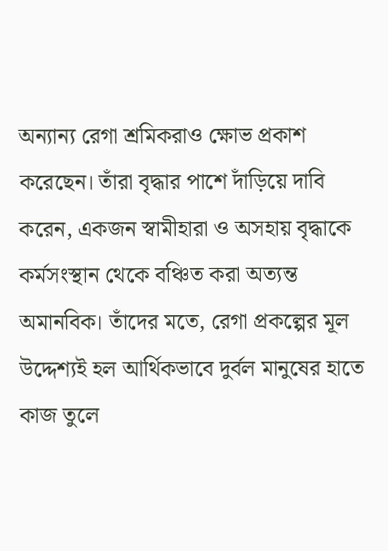অন্যান্য রেগা শ্রমিকরাও ক্ষোভ প্রকাশ করেছেন। তাঁরা বৃদ্ধার পাশে দাঁড়িয়ে দাবি করেন, একজন স্বামীহারা ও অসহায় বৃদ্ধাকে কর্মসংস্থান থেকে বঞ্চিত করা অত্যন্ত অমানবিক। তাঁদের মতে, রেগা প্রকল্পের মূল উদ্দেশ্যই হল আর্থিকভাবে দুর্বল মানুষের হাতে কাজ তুলে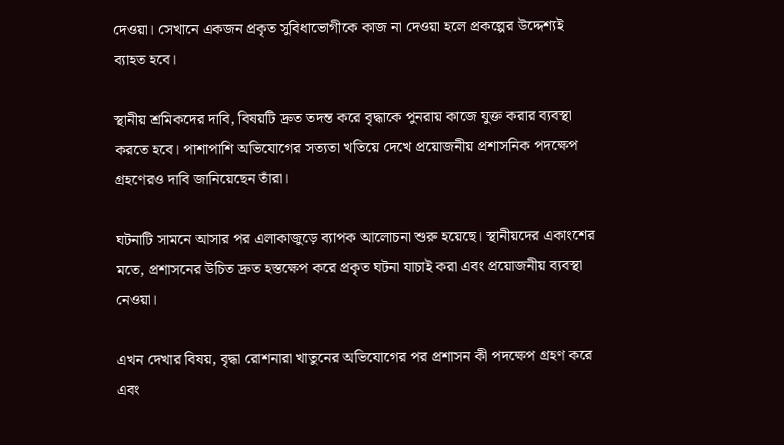দেওয়া। সেখানে একজন প্রকৃত সুবিধাভোগীকে কাজ না দেওয়া হলে প্রকল্পের উদ্দেশ্যই ব্যাহত হবে।

স্থানীয় শ্রমিকদের দাবি, বিষয়টি দ্রুত তদন্ত করে বৃদ্ধাকে পুনরায় কাজে যুক্ত করার ব্যবস্থা করতে হবে। পাশাপাশি অভিযোগের সত্যতা খতিয়ে দেখে প্রয়োজনীয় প্রশাসনিক পদক্ষেপ গ্রহণেরও দাবি জানিয়েছেন তাঁরা।

ঘটনাটি সামনে আসার পর এলাকাজুড়ে ব্যাপক আলোচনা শুরু হয়েছে। স্থানীয়দের একাংশের মতে, প্রশাসনের উচিত দ্রুত হস্তক্ষেপ করে প্রকৃত ঘটনা যাচাই করা এবং প্রয়োজনীয় ব্যবস্থা নেওয়া।

এখন দেখার বিষয়, বৃদ্ধা রোশনারা খাতুনের অভিযোগের পর প্রশাসন কী পদক্ষেপ গ্রহণ করে এবং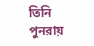তিনি পুনরায়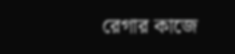রেগার কাজে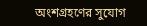অংশগ্রহণের সুযোগ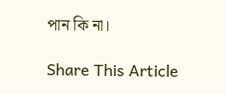পান কি না।

Share This Article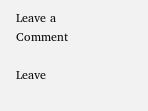Leave a Comment

Leave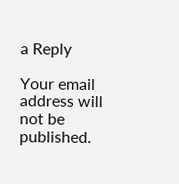a Reply

Your email address will not be published.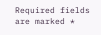Required fields are marked *